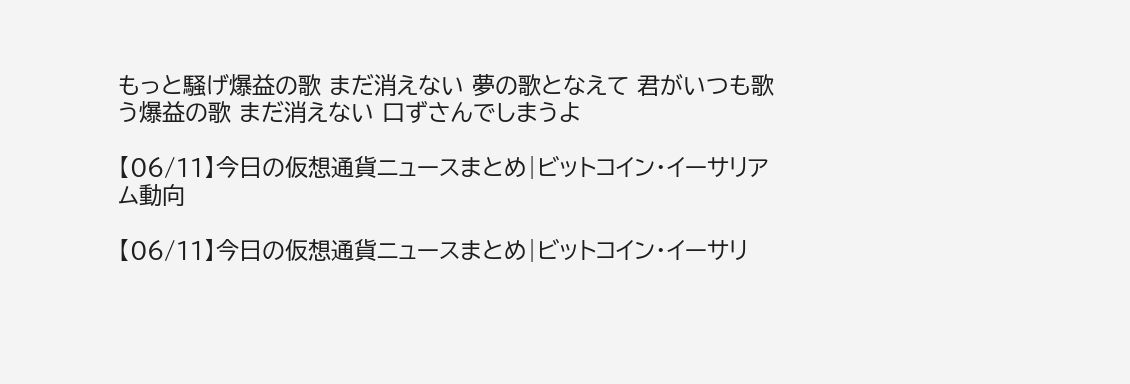もっと騒げ爆益の歌 まだ消えない 夢の歌となえて 君がいつも歌う爆益の歌 まだ消えない 口ずさんでしまうよ

【06/11】今日の仮想通貨ニュースまとめ|ビットコイン・イーサリアム動向

【06/11】今日の仮想通貨ニュースまとめ|ビットコイン・イーサリ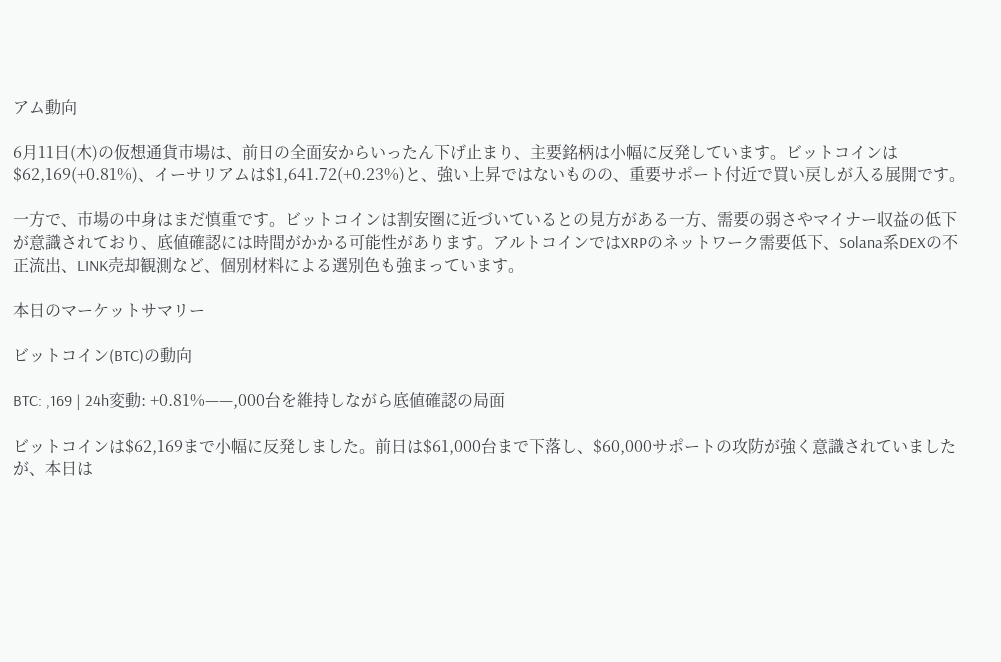アム動向

6月11日(木)の仮想通貨市場は、前日の全面安からいったん下げ止まり、主要銘柄は小幅に反発しています。ビットコインは$62,169(+0.81%)、イーサリアムは$1,641.72(+0.23%)と、強い上昇ではないものの、重要サポート付近で買い戻しが入る展開です。

一方で、市場の中身はまだ慎重です。ビットコインは割安圏に近づいているとの見方がある一方、需要の弱さやマイナー収益の低下が意識されており、底値確認には時間がかかる可能性があります。アルトコインではXRPのネットワーク需要低下、Solana系DEXの不正流出、LINK売却観測など、個別材料による選別色も強まっています。

本日のマーケットサマリー

ビットコイン(BTC)の動向

BTC: ,169 | 24h変動: +0.81%——,000台を維持しながら底値確認の局面

ビットコインは$62,169まで小幅に反発しました。前日は$61,000台まで下落し、$60,000サポートの攻防が強く意識されていましたが、本日は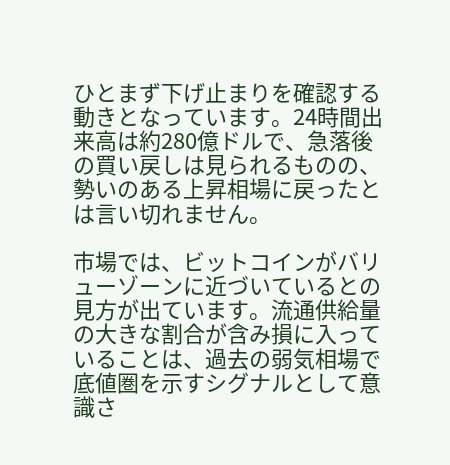ひとまず下げ止まりを確認する動きとなっています。24時間出来高は約280億ドルで、急落後の買い戻しは見られるものの、勢いのある上昇相場に戻ったとは言い切れません。

市場では、ビットコインがバリューゾーンに近づいているとの見方が出ています。流通供給量の大きな割合が含み損に入っていることは、過去の弱気相場で底値圏を示すシグナルとして意識さ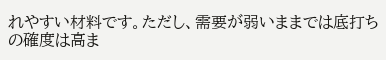れやすい材料です。ただし、需要が弱いままでは底打ちの確度は高ま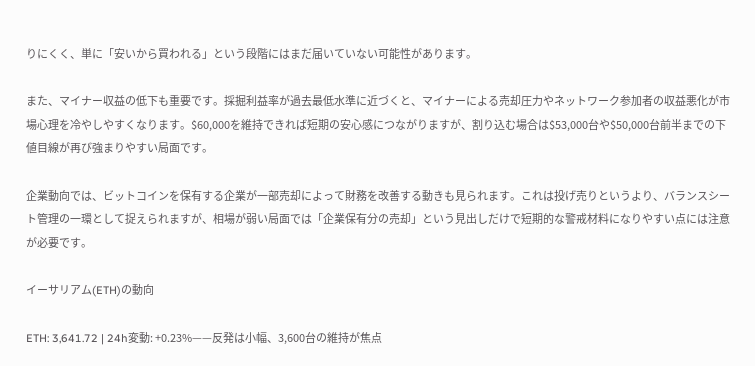りにくく、単に「安いから買われる」という段階にはまだ届いていない可能性があります。

また、マイナー収益の低下も重要です。採掘利益率が過去最低水準に近づくと、マイナーによる売却圧力やネットワーク参加者の収益悪化が市場心理を冷やしやすくなります。$60,000を維持できれば短期の安心感につながりますが、割り込む場合は$53,000台や$50,000台前半までの下値目線が再び強まりやすい局面です。

企業動向では、ビットコインを保有する企業が一部売却によって財務を改善する動きも見られます。これは投げ売りというより、バランスシート管理の一環として捉えられますが、相場が弱い局面では「企業保有分の売却」という見出しだけで短期的な警戒材料になりやすい点には注意が必要です。

イーサリアム(ETH)の動向

ETH: 3,641.72 | 24h変動: +0.23%——反発は小幅、3,600台の維持が焦点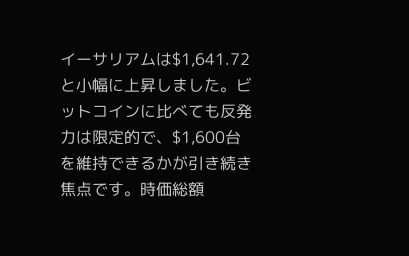イーサリアムは$1,641.72と小幅に上昇しました。ビットコインに比べても反発力は限定的で、$1,600台を維持できるかが引き続き焦点です。時価総額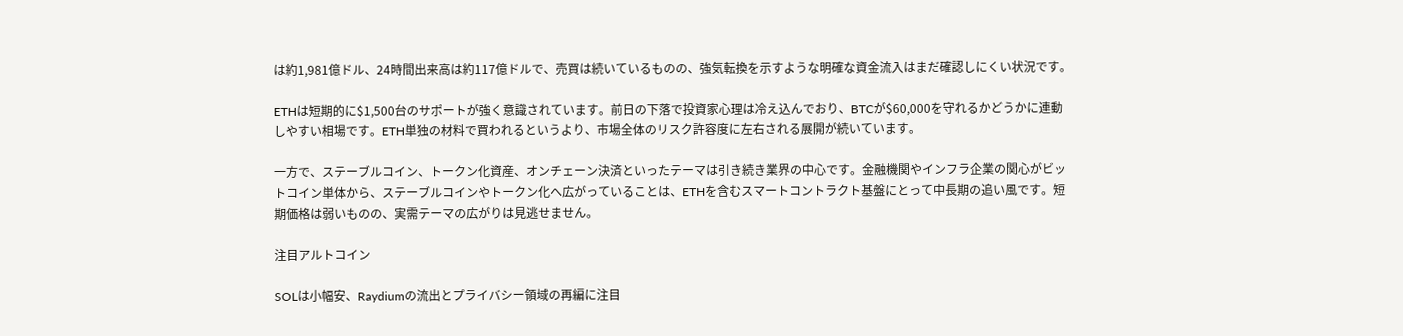は約1,981億ドル、24時間出来高は約117億ドルで、売買は続いているものの、強気転換を示すような明確な資金流入はまだ確認しにくい状況です。

ETHは短期的に$1,500台のサポートが強く意識されています。前日の下落で投資家心理は冷え込んでおり、BTCが$60,000を守れるかどうかに連動しやすい相場です。ETH単独の材料で買われるというより、市場全体のリスク許容度に左右される展開が続いています。

一方で、ステーブルコイン、トークン化資産、オンチェーン決済といったテーマは引き続き業界の中心です。金融機関やインフラ企業の関心がビットコイン単体から、ステーブルコインやトークン化へ広がっていることは、ETHを含むスマートコントラクト基盤にとって中長期の追い風です。短期価格は弱いものの、実需テーマの広がりは見逃せません。

注目アルトコイン

SOLは小幅安、Raydiumの流出とプライバシー領域の再編に注目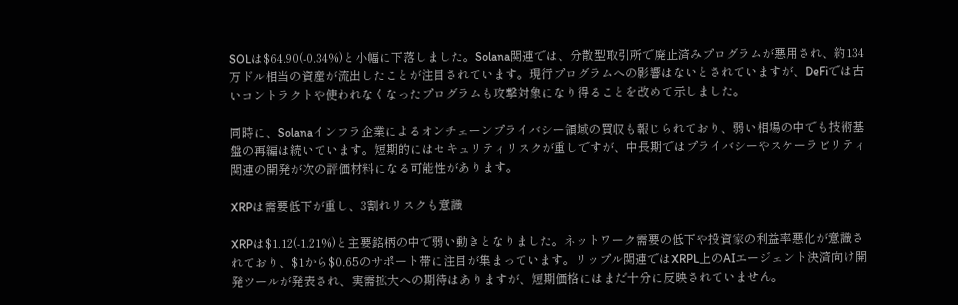SOLは$64.90(-0.34%)と小幅に下落しました。Solana関連では、分散型取引所で廃止済みプログラムが悪用され、約134万ドル相当の資産が流出したことが注目されています。現行プログラムへの影響はないとされていますが、DeFiでは古いコントラクトや使われなくなったプログラムも攻撃対象になり得ることを改めて示しました。

同時に、Solanaインフラ企業によるオンチェーンプライバシー領域の買収も報じられており、弱い相場の中でも技術基盤の再編は続いています。短期的にはセキュリティリスクが重しですが、中長期ではプライバシーやスケーラビリティ関連の開発が次の評価材料になる可能性があります。

XRPは需要低下が重し、3割れリスクも意識

XRPは$1.12(-1.21%)と主要銘柄の中で弱い動きとなりました。ネットワーク需要の低下や投資家の利益率悪化が意識されており、$1から$0.65のサポート帯に注目が集まっています。リップル関連ではXRPL上のAIエージェント決済向け開発ツールが発表され、実需拡大への期待はありますが、短期価格にはまだ十分に反映されていません。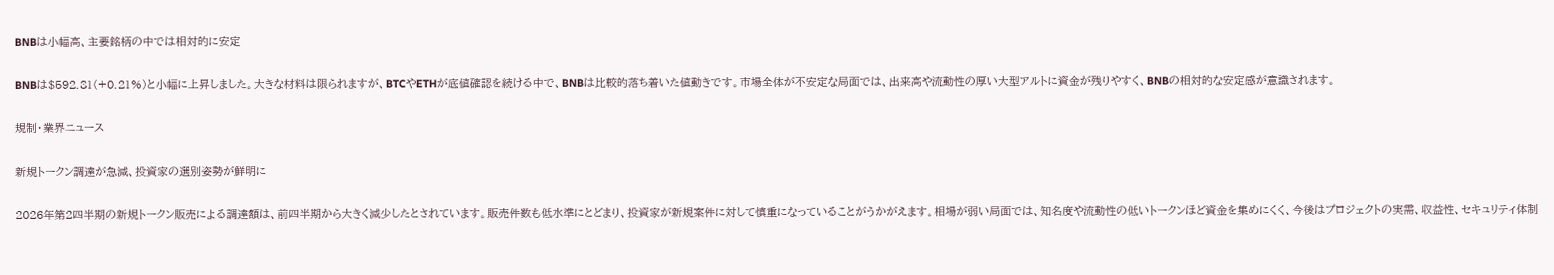BNBは小幅高、主要銘柄の中では相対的に安定

BNBは$592.81(+0.21%)と小幅に上昇しました。大きな材料は限られますが、BTCやETHが底値確認を続ける中で、BNBは比較的落ち着いた値動きです。市場全体が不安定な局面では、出来高や流動性の厚い大型アルトに資金が残りやすく、BNBの相対的な安定感が意識されます。

規制・業界ニュース

新規トークン調達が急減、投資家の選別姿勢が鮮明に

2026年第2四半期の新規トークン販売による調達額は、前四半期から大きく減少したとされています。販売件数も低水準にとどまり、投資家が新規案件に対して慎重になっていることがうかがえます。相場が弱い局面では、知名度や流動性の低いトークンほど資金を集めにくく、今後はプロジェクトの実需、収益性、セキュリティ体制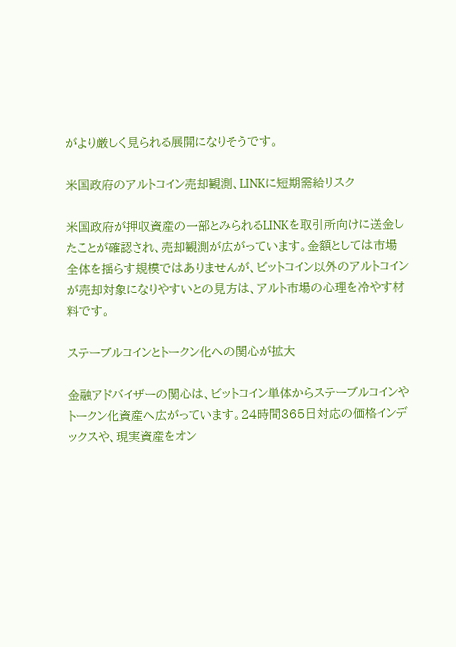がより厳しく見られる展開になりそうです。

米国政府のアルトコイン売却観測、LINKに短期需給リスク

米国政府が押収資産の一部とみられるLINKを取引所向けに送金したことが確認され、売却観測が広がっています。金額としては市場全体を揺らす規模ではありませんが、ビットコイン以外のアルトコインが売却対象になりやすいとの見方は、アルト市場の心理を冷やす材料です。

ステーブルコインとトークン化への関心が拡大

金融アドバイザーの関心は、ビットコイン単体からステーブルコインやトークン化資産へ広がっています。24時間365日対応の価格インデックスや、現実資産をオン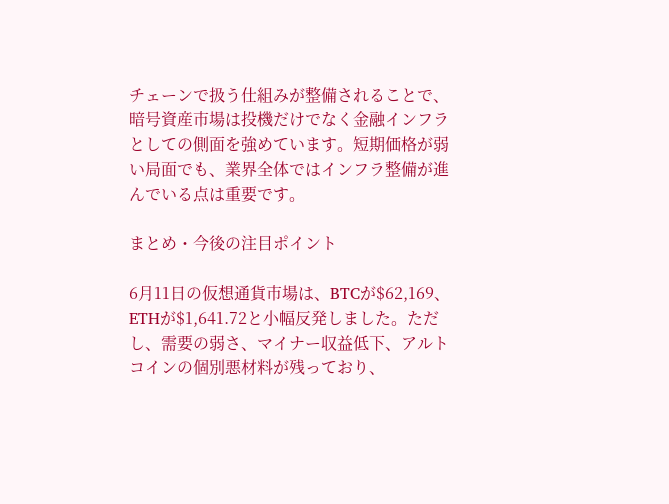チェーンで扱う仕組みが整備されることで、暗号資産市場は投機だけでなく金融インフラとしての側面を強めています。短期価格が弱い局面でも、業界全体ではインフラ整備が進んでいる点は重要です。

まとめ・今後の注目ポイント

6月11日の仮想通貨市場は、BTCが$62,169、ETHが$1,641.72と小幅反発しました。ただし、需要の弱さ、マイナー収益低下、アルトコインの個別悪材料が残っており、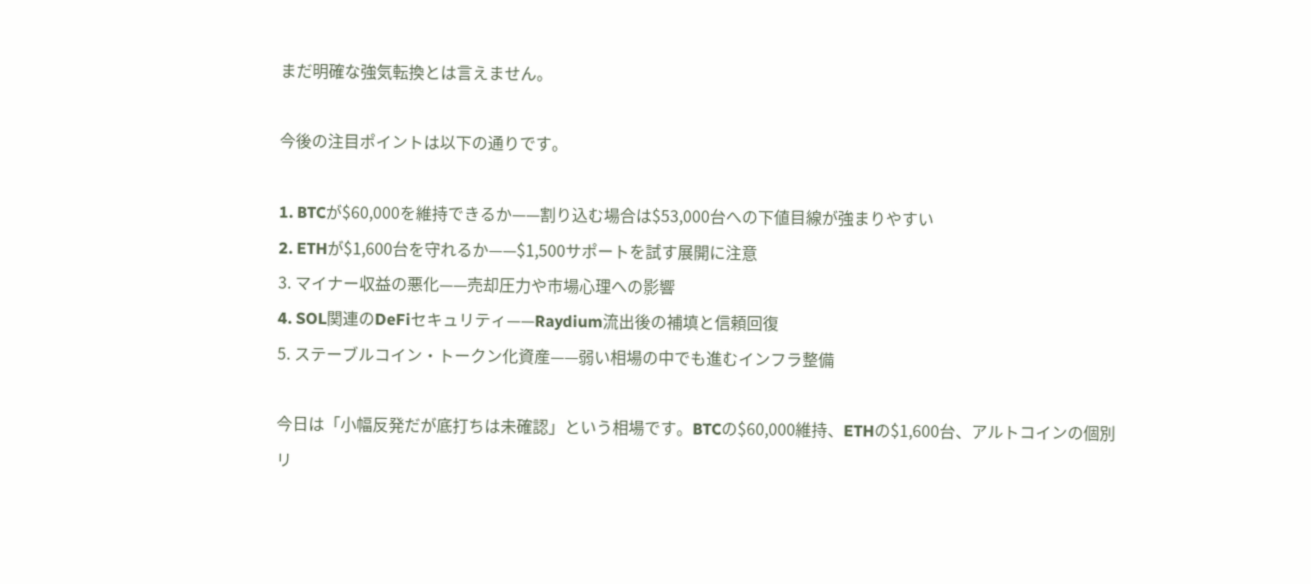まだ明確な強気転換とは言えません。

今後の注目ポイントは以下の通りです。

1. BTCが$60,000を維持できるか——割り込む場合は$53,000台への下値目線が強まりやすい
2. ETHが$1,600台を守れるか——$1,500サポートを試す展開に注意
3. マイナー収益の悪化——売却圧力や市場心理への影響
4. SOL関連のDeFiセキュリティ——Raydium流出後の補填と信頼回復
5. ステーブルコイン・トークン化資産——弱い相場の中でも進むインフラ整備

今日は「小幅反発だが底打ちは未確認」という相場です。BTCの$60,000維持、ETHの$1,600台、アルトコインの個別リ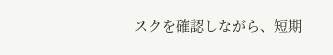スクを確認しながら、短期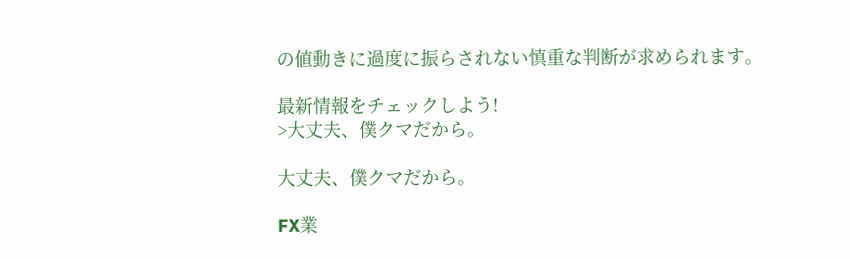の値動きに過度に振らされない慎重な判断が求められます。

最新情報をチェックしよう!
>大丈夫、僕クマだから。

大丈夫、僕クマだから。

FX業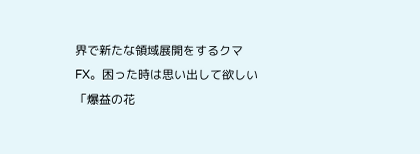界で新たな領域展開をするクマFX。困った時は思い出して欲しい「爆益の花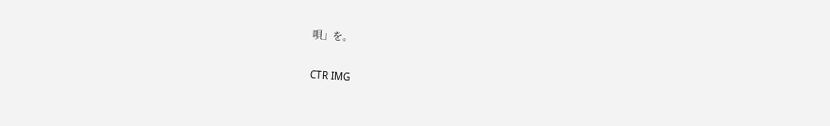唄」を。

CTR IMG